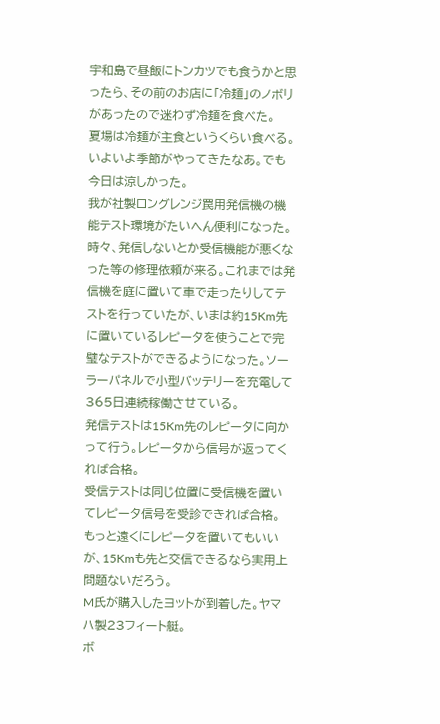宇和島で昼飯にトンカツでも食うかと思ったら、その前のお店に「冷麺」のノボリがあったので迷わず冷麺を食べた。
夏場は冷麺が主食というくらい食べる。いよいよ季節がやってきたなあ。でも今日は涼しかった。
我が社製ロングレンジ罠用発信機の機能テスト環境がたいへん便利になった。
時々、発信しないとか受信機能が悪くなった等の修理依頼が来る。これまでは発信機を庭に置いて車で走ったりしてテストを行っていたが、いまは約15Km先に置いているレピータを使うことで完璧なテストができるようになった。ソーラーパネルで小型バッテリーを充電して365日連続稼働させている。
発信テストは15Km先のレピータに向かって行う。レピータから信号が返ってくれば合格。
受信テストは同じ位置に受信機を置いてレピータ信号を受診できれば合格。
もっと遠くにレピータを置いてもいいが、15Kmも先と交信できるなら実用上問題ないだろう。
M氏が購入したヨットが到着した。ヤマハ製23フィート艇。
ボ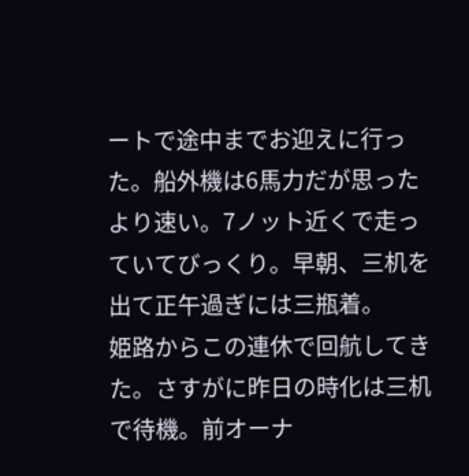ートで途中までお迎えに行った。船外機は6馬力だが思ったより速い。7ノット近くで走っていてびっくり。早朝、三机を出て正午過ぎには三瓶着。
姫路からこの連休で回航してきた。さすがに昨日の時化は三机で待機。前オーナ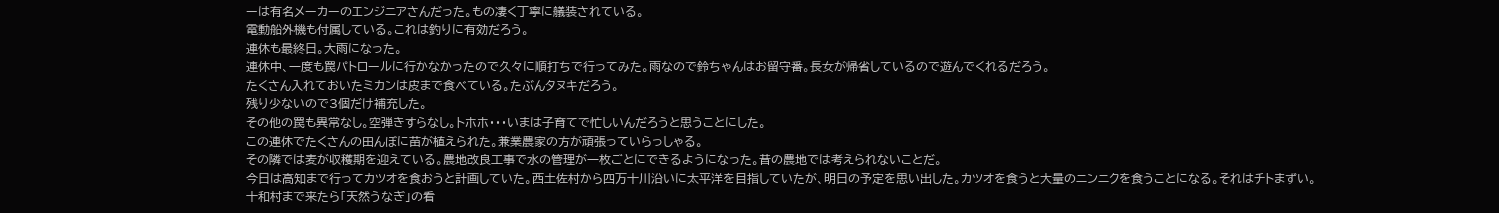ーは有名メーカーのエンジニアさんだった。もの凄く丁寧に艤装されている。
電動船外機も付属している。これは釣りに有効だろう。
連休も最終日。大雨になった。
連休中、一度も罠パトロールに行かなかったので久々に順打ちで行ってみた。雨なので鈴ちゃんはお留守番。長女が帰省しているので遊んでくれるだろう。
たくさん入れておいたミカンは皮まで食べている。たぶんタヌキだろう。
残り少ないので3個だけ補充した。
その他の罠も異常なし。空弾きすらなし。トホホ・・・いまは子育てで忙しいんだろうと思うことにした。
この連休でたくさんの田んぼに苗が植えられた。兼業農家の方が頑張っていらっしゃる。
その隣では麦が収穫期を迎えている。農地改良工事で水の管理が一枚ごとにできるようになった。昔の農地では考えられないことだ。
今日は高知まで行ってカツオを食おうと計画していた。西土佐村から四万十川沿いに太平洋を目指していたが、明日の予定を思い出した。カツオを食うと大量のニンニクを食うことになる。それはチトまずい。
十和村まで来たら「天然うなぎ」の看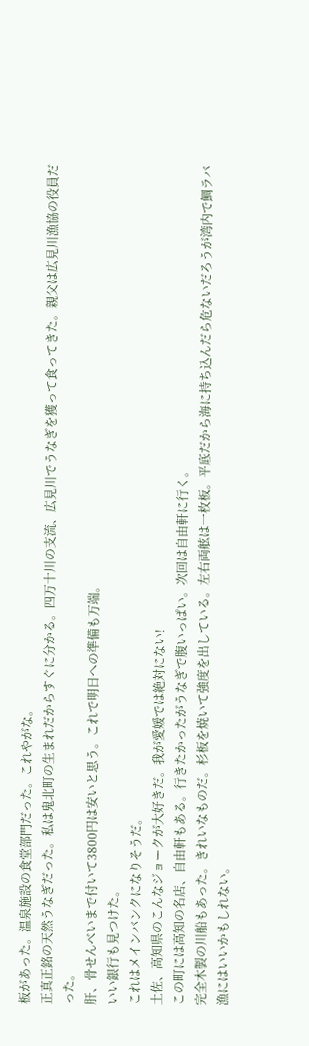板があった。温泉施設の食堂部門だった。これやがな。
正真正銘の天然うなぎだった。私は鬼北町の生まれだからすぐに分かる。四万十川の支流、広見川でうなぎを獲って食ってきた。親父は広見川漁協の役員だった。
肝、骨せんべいまで付いて3800円は安いと思う。これで明日への準備も万端。
いい銀行も見つけた。
これはメインバンクになりそうだ。
土佐、高知県のこんなジョークが大好きだ。我が愛媛では絶対にない!
この町には高知の名店、自由軒もある。行きたかったがうなぎで腹いっぱい。次回は自由軒に行く。
完全木製の川船もあった。きれいなものだ。杉板を焼いて強度を出している。左右両舷は一枚板。平底だから海に持ち込んだら危ないだろうが湾内で鯛ラバ漁にはいいかもしれない。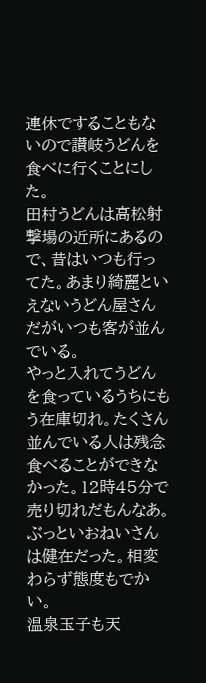連休ですることもないので讃岐うどんを食べに行くことにした。
田村うどんは高松射撃場の近所にあるので、昔はいつも行ってた。あまり綺麗といえないうどん屋さんだがいつも客が並んでいる。
やっと入れてうどんを食っているうちにもう在庫切れ。たくさん並んでいる人は残念食べることができなかった。12時45分で売り切れだもんなあ。ぶっといおねいさんは健在だった。相変わらず態度もでかい。
温泉玉子も天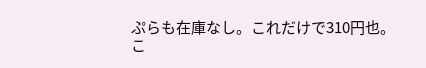ぷらも在庫なし。これだけで310円也。
こ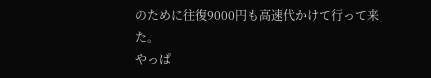のために往復9000円も高速代かけて行って来た。
やっぱ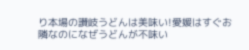り本場の讃岐うどんは美味い!愛媛はすぐお隣なのになぜうどんが不味い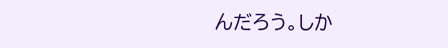んだろう。しか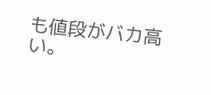も値段がバカ高い。